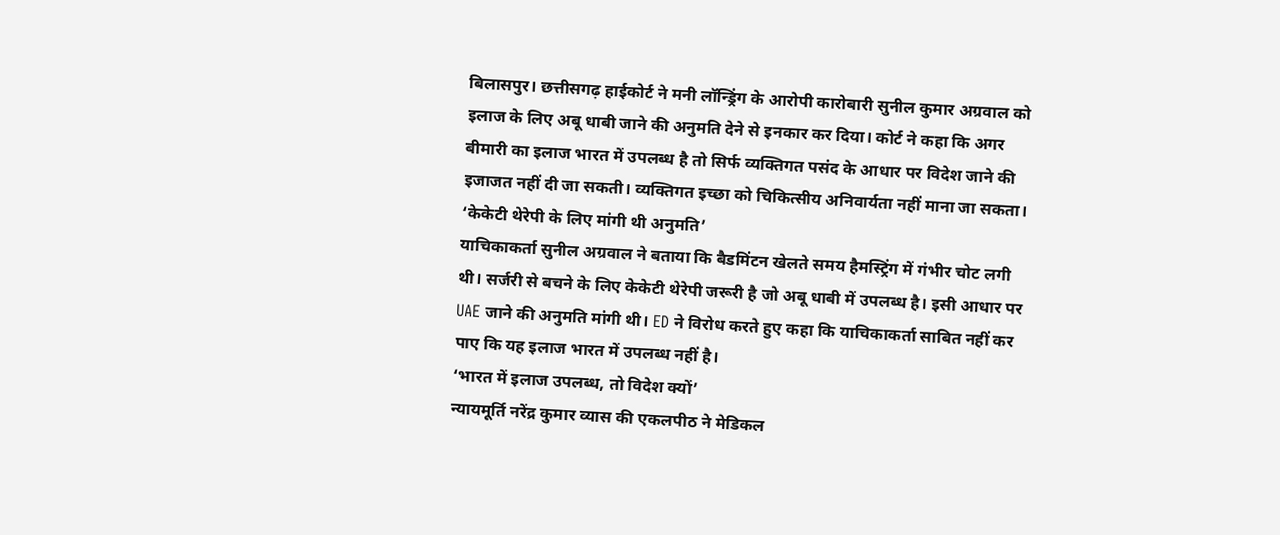बिलासपुर। छत्तीसगढ़ हाईकोर्ट ने मनी लॉन्ड्रिंग के आरोपी कारोबारी सुनील कुमार अग्रवाल को इलाज के लिए अबू धाबी जाने की अनुमति देने से इनकार कर दिया। कोर्ट ने कहा कि अगर बीमारी का इलाज भारत में उपलब्ध है तो सिर्फ व्यक्तिगत पसंद के आधार पर विदेश जाने की इजाजत नहीं दी जा सकती। व्यक्तिगत इच्छा को चिकित्सीय अनिवार्यता नहीं माना जा सकता।
‘केकेटी थेरेपी के लिए मांगी थी अनुमति’
याचिकाकर्ता सुनील अग्रवाल ने बताया कि बैडमिंटन खेलते समय हैमस्ट्रिंग में गंभीर चोट लगी थी। सर्जरी से बचने के लिए केकेटी थेरेपी जरूरी है जो अबू धाबी में उपलब्ध है। इसी आधार पर UAE जाने की अनुमति मांगी थी। ED ने विरोध करते हुए कहा कि याचिकाकर्ता साबित नहीं कर पाए कि यह इलाज भारत में उपलब्ध नहीं है।
‘भारत में इलाज उपलब्ध, तो विदेश क्यों’
न्यायमूर्ति नरेंद्र कुमार व्यास की एकलपीठ ने मेडिकल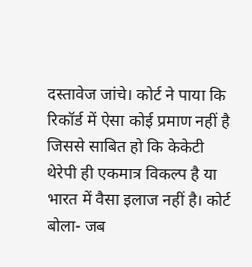दस्तावेज जांचे। कोर्ट ने पाया कि रिकॉर्ड में ऐसा कोई प्रमाण नहीं है जिससे साबित हो कि केकेटी थेरेपी ही एकमात्र विकल्प है या भारत में वैसा इलाज नहीं है। कोर्ट बोला- जब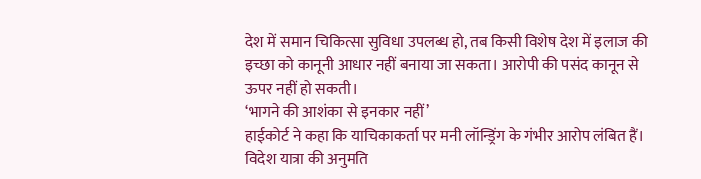देश में समान चिकित्सा सुविधा उपलब्ध हो, तब किसी विशेष देश में इलाज की इच्छा को कानूनी आधार नहीं बनाया जा सकता। आरोपी की पसंद कानून से ऊपर नहीं हो सकती।
‘भागने की आशंका से इनकार नहीं’
हाईकोर्ट ने कहा कि याचिकाकर्ता पर मनी लॉन्ड्रिंग के गंभीर आरोप लंबित हैं। विदेश यात्रा की अनुमति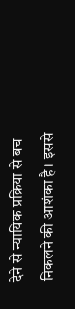देने से न्यायिक प्रक्रिया से बच निकलने की आशंका है। इससे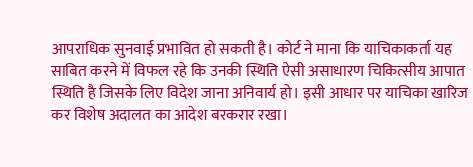आपराधिक सुनवाई प्रभावित हो सकती है। कोर्ट ने माना कि याचिकाकर्ता यह साबित करने में विफल रहे कि उनकी स्थिति ऐसी असाधारण चिकित्सीय आपात स्थिति है जिसके लिए विदेश जाना अनिवार्य हो। इसी आधार पर याचिका खारिज कर विशेष अदालत का आदेश बरकरार रखा।